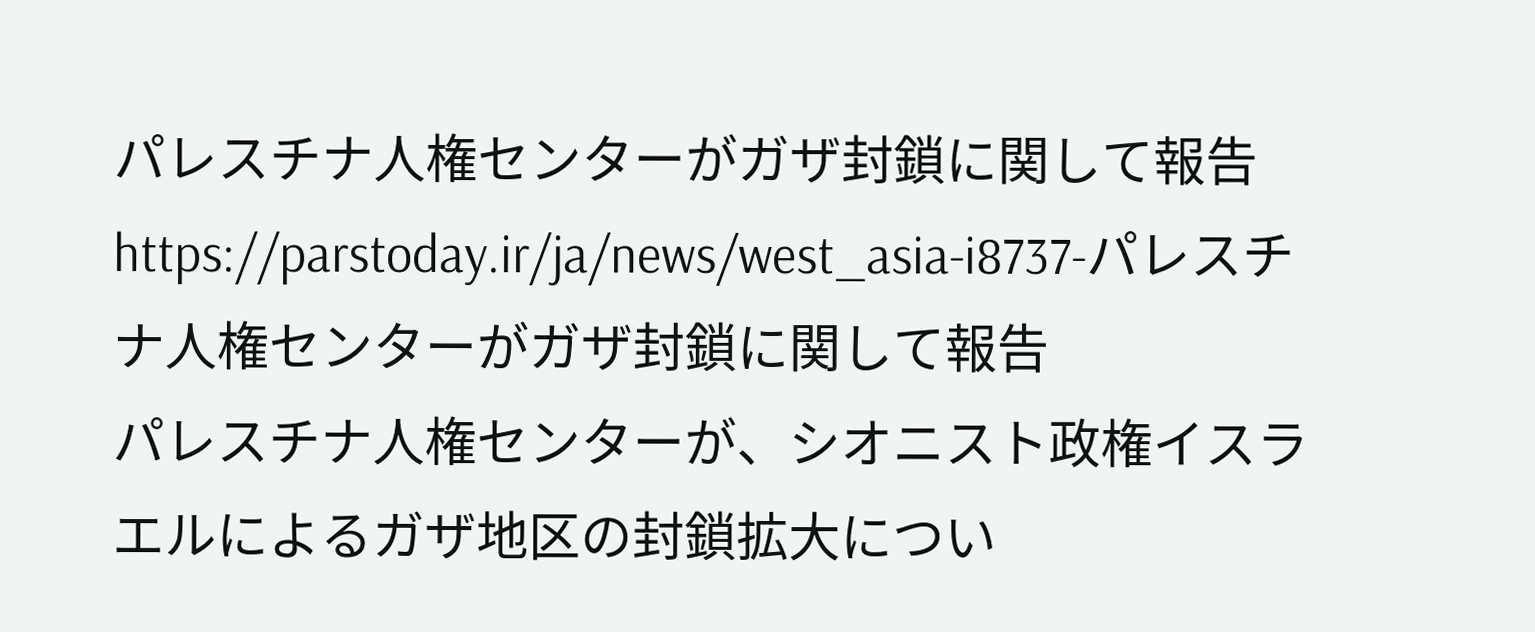パレスチナ人権センターがガザ封鎖に関して報告
https://parstoday.ir/ja/news/west_asia-i8737-パレスチナ人権センターがガザ封鎖に関して報告
パレスチナ人権センターが、シオニスト政権イスラエルによるガザ地区の封鎖拡大につい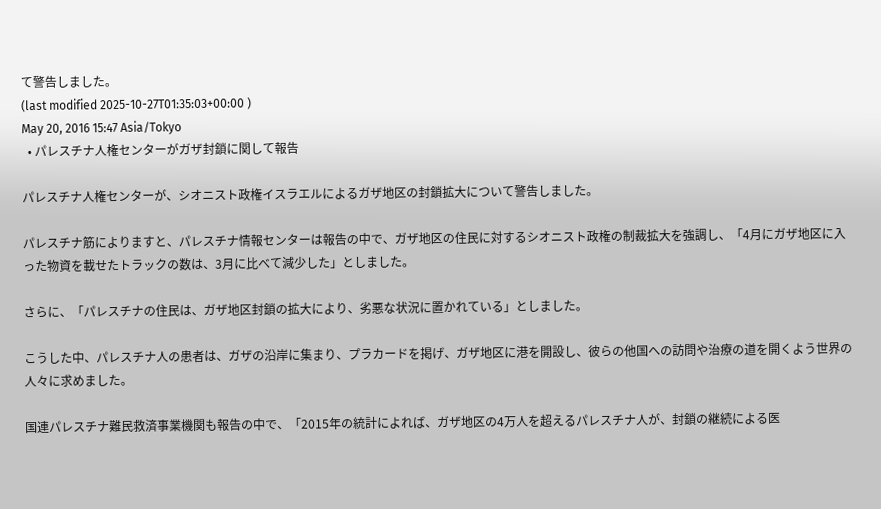て警告しました。
(last modified 2025-10-27T01:35:03+00:00 )
May 20, 2016 15:47 Asia/Tokyo
  • パレスチナ人権センターがガザ封鎖に関して報告

パレスチナ人権センターが、シオニスト政権イスラエルによるガザ地区の封鎖拡大について警告しました。

パレスチナ筋によりますと、パレスチナ情報センターは報告の中で、ガザ地区の住民に対するシオニスト政権の制裁拡大を強調し、「4月にガザ地区に入った物資を載せたトラックの数は、3月に比べて減少した」としました。

さらに、「パレスチナの住民は、ガザ地区封鎖の拡大により、劣悪な状況に置かれている」としました。

こうした中、パレスチナ人の患者は、ガザの沿岸に集まり、プラカードを掲げ、ガザ地区に港を開設し、彼らの他国への訪問や治療の道を開くよう世界の人々に求めました。

国連パレスチナ難民救済事業機関も報告の中で、「2015年の統計によれば、ガザ地区の4万人を超えるパレスチナ人が、封鎖の継続による医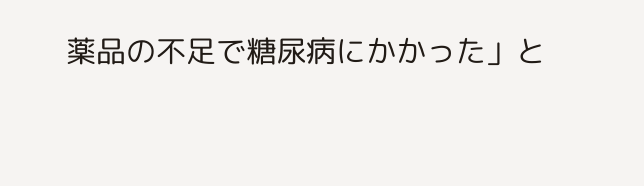薬品の不足で糖尿病にかかった」と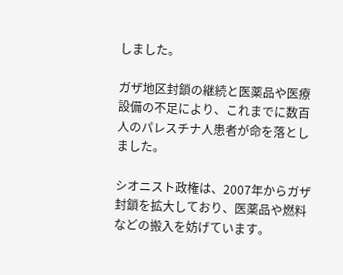しました。

ガザ地区封鎖の継続と医薬品や医療設備の不足により、これまでに数百人のパレスチナ人患者が命を落としました。

シオニスト政権は、2007年からガザ封鎖を拡大しており、医薬品や燃料などの搬入を妨げています。